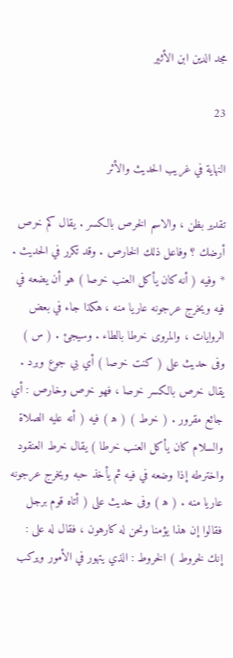مجد الدين ابن الأثير

23

النهاية في غريب الحديث والأثر

تقدير بظن ، والاسم الخرص بالكسر . يقال كم خرص أرضك ؟ وفاعل ذلك الخارص . وقد تكرر في الحديث . * وفيه ( أنه كان يأكل العنب خرصا ) هو أن يضعه في فيه ويخرج عرجونه عاريا منه ، هكذا جاء في بعض الروايات ، والمروى خرطا بالطاء . وسيجئ . ( س ) وفى حديث على ( كنت خرصا ) أي بي جوع وبرد . يقال خرص بالكسر خرصا ، فهو خرص وخارص : أي جائع مقرور . ( خرط ) ( ه‍ ) فيه ( أنه عليه الصلاة والسلام كان يأكل العنب خرطا ) يقال خرط العنقود واخترطه إذا وضعه في فيه ثم يأخذ حبه ويخرج عرجونه عاريا منه . ( ه‍ ) وفى حديث على ( أتاه قوم برجل فقالوا إن هذا يؤمنا ونحن له كارهون ، فقال له على : إنك لخروط ) الخروط : الذي يتهور في الأمور ويركب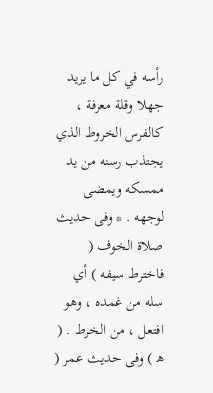رأسه في كل ما يريد جهلا وقلة معرفة ، كالفرس الخروط الذي يجتذب رسنه من يد ممسكه ويمضى لوجهه . * وفى حديث صلاة الخوف ( فاخترط سيفه ) أي سله من غمده ، وهو افتعل ، من الخرط . ( ه‍ ) وفى حديث عمر (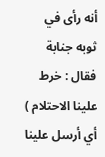أنه رأى في ثوبه جنابة فقال : خرط علينا الاحتلام ) أي أرسل علينا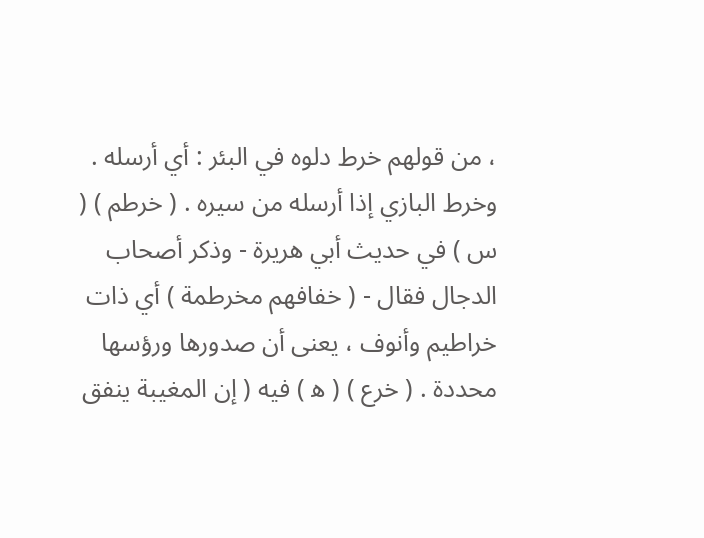، من قولهم خرط دلوه في البئر : أي أرسله . وخرط البازي إذا أرسله من سيره . ( خرطم ) ( س ) في حديث أبي هريرة - وذكر أصحاب الدجال فقال - ( خفافهم مخرطمة ) أي ذات خراطيم وأنوف ، يعنى أن صدورها ورؤسها محددة . ( خرع ) ( ه‍ ) فيه ( إن المغيبة ينفق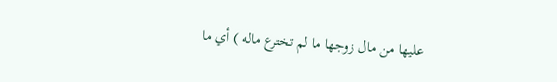عليها من مال زوجها ما لم تخترع ماله ) أي ما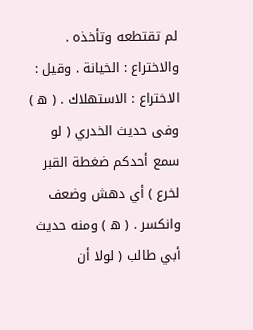لم تقتطعه وتأخذه . والاختراع : الخيانة . وقيل : الاختراع : الاستهلاك . ( ه‍ ) وفى حديث الخدري ( لو سمع أحدكم ضغطة القبر لخرع ) أي دهش وضعف وانكسر . ( ه‍ ) ومنه حديث أبي طالب ( لولا أن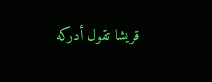قريشا تقول أدركه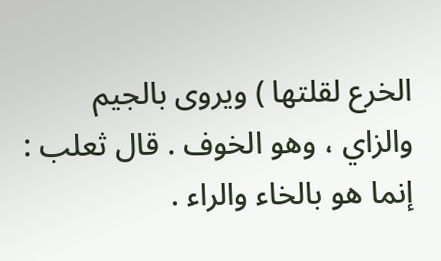الخرع لقلتها ) ويروى بالجيم والزاي ، وهو الخوف . قال ثعلب : إنما هو بالخاء والراء .